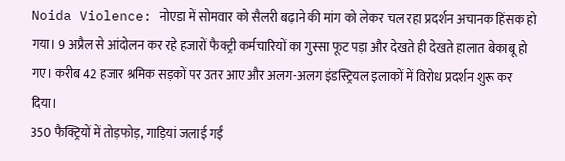Noida Violence: नोएडा में सोमवार को सैलरी बढ़ाने की मांग को लेकर चल रहा प्रदर्शन अचानक हिंसक हो गया। 9 अप्रैल से आंदोलन कर रहे हजारों फैक्ट्री कर्मचारियों का गुस्सा फूट पड़ा और देखते ही देखते हालात बेकाबू हो गए। करीब 42 हजार श्रमिक सड़कों पर उतर आए और अलग-अलग इंडस्ट्रियल इलाकों में विरोध प्रदर्शन शुरू कर दिया।
350 फैक्ट्रियों में तोड़फोड़, गाड़ियां जलाई गईं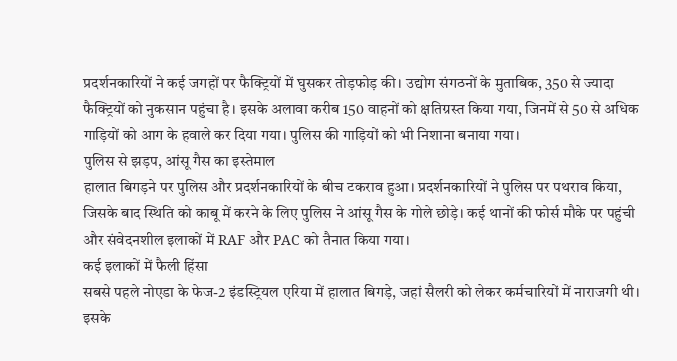प्रदर्शनकारियों ने कई जगहों पर फैक्ट्रियों में घुसकर तोड़फोड़ की। उद्योग संगठनों के मुताबिक, 350 से ज्यादा फैक्ट्रियों को नुकसान पहुंचा है। इसके अलावा करीब 150 वाहनों को क्षतिग्रस्त किया गया, जिनमें से 50 से अधिक गाड़ियों को आग के हवाले कर दिया गया। पुलिस की गाड़ियों को भी निशाना बनाया गया।
पुलिस से झड़प, आंसू गैस का इस्तेमाल
हालात बिगड़ने पर पुलिस और प्रदर्शनकारियों के बीच टकराव हुआ। प्रदर्शनकारियों ने पुलिस पर पथराव किया, जिसके बाद स्थिति को काबू में करने के लिए पुलिस ने आंसू गैस के गोले छोड़े। कई थानों की फोर्स मौके पर पहुंची और संवेदनशील इलाकों में RAF और PAC को तैनात किया गया।
कई इलाकों में फैली हिंसा
सबसे पहले नोएडा के फेज-2 इंडस्ट्रियल एरिया में हालात बिगड़े, जहां सैलरी को लेकर कर्मचारियों में नाराजगी थी। इसके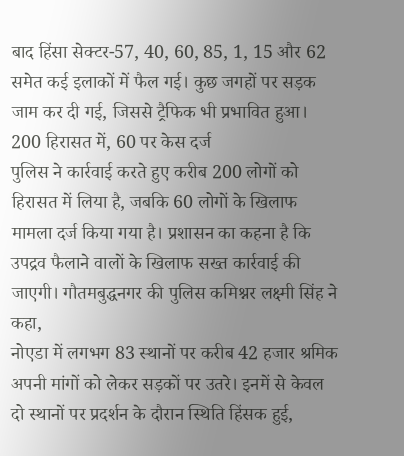बाद हिंसा सेक्टर-57, 40, 60, 85, 1, 15 और 62 समेत कई इलाकों में फैल गई। कुछ जगहों पर सड़क जाम कर दी गई, जिससे ट्रैफिक भी प्रभावित हुआ।
200 हिरासत में, 60 पर केस दर्ज
पुलिस ने कार्रवाई करते हुए करीब 200 लोगों को हिरासत में लिया है, जबकि 60 लोगों के खिलाफ मामला दर्ज किया गया है। प्रशासन का कहना है कि उपद्रव फैलाने वालों के खिलाफ सख्त कार्रवाई की जाएगी। गौतमबुद्धनगर की पुलिस कमिश्नर लक्ष्मी सिंह ने कहा,
नोएडा में लगभग 83 स्थानों पर करीब 42 हजार श्रमिक अपनी मांगों को लेकर सड़कों पर उतरे। इनमें से केवल दो स्थानों पर प्रदर्शन के दौरान स्थिति हिंसक हुई,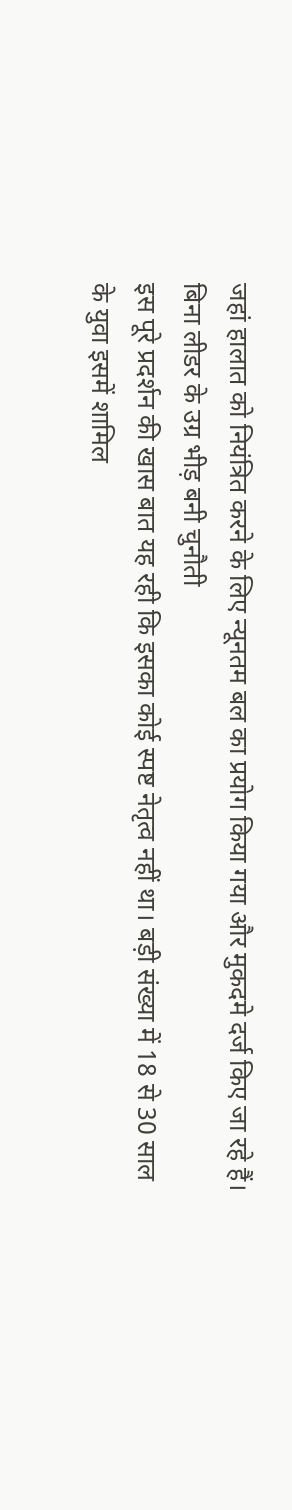जहां हालात को नियंत्रित करने के लिए न्यूनतम बल का प्रयोग किया गया और मुकदमे दर्ज किए जा रहे हैं।
बिना लीडर के उग्र भीड़ बनी चुनौती
इस पूरे प्रदर्शन की खास बात यह रही कि इसका कोई स्पष्ट नेतृत्व नहीं था। बड़ी संख्या में 18 से 30 साल के युवा इसमें शामिल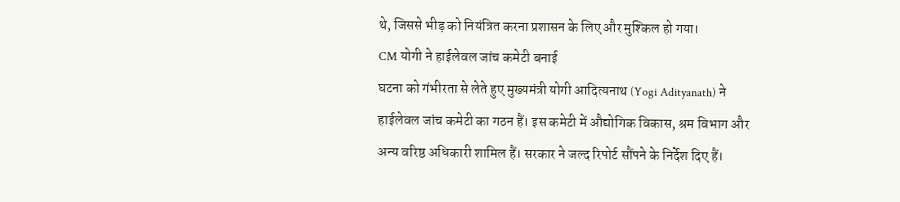थे, जिससे भीड़ को नियंत्रित करना प्रशासन के लिए और मुश्किल हो गया।
CM योगी ने हाईलेवल जांच कमेटी बनाई
घटना को गंभीरता से लेते हुए मुख्यमंत्री योगी आदित्यनाथ (Yogi Adityanath) ने हाईलेवल जांच कमेटी का गठन हैं। इस कमेटी में औद्योगिक विकास, श्रम विभाग और अन्य वरिष्ठ अधिकारी शामिल हैं। सरकार ने जल्द रिपोर्ट सौंपने के निर्देश दिए हैं।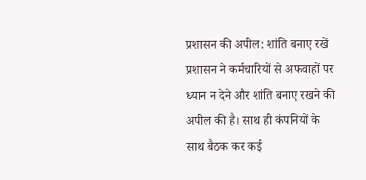प्रशासन की अपील: शांति बनाए रखें
प्रशासन ने कर्मचारियों से अफवाहों पर ध्यान न देने और शांति बनाए रखने की अपील की है। साथ ही कंपनियों के साथ बैठक कर कई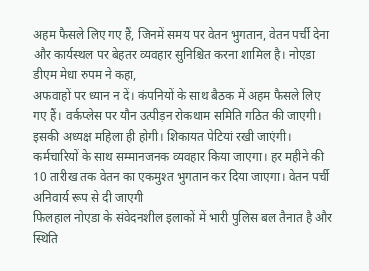अहम फैसले लिए गए हैं, जिनमें समय पर वेतन भुगतान, वेतन पर्ची देना और कार्यस्थल पर बेहतर व्यवहार सुनिश्चित करना शामिल है। नोएडा डीएम मेधा रुपम ने कहा,
अफवाहों पर ध्यान न दें। कंपनियों के साथ बैठक में अहम फैसले लिए गए हैं। वर्कप्लेस पर यौन उत्पीड़न रोकथाम समिति गठित की जाएगी। इसकी अध्यक्ष महिला ही होगी। शिकायत पेटियां रखी जाएंगी। कर्मचारियों के साथ सम्मानजनक व्यवहार किया जाएगा। हर महीने की 10 तारीख तक वेतन का एकमुश्त भुगतान कर दिया जाएगा। वेतन पर्ची अनिवार्य रूप से दी जाएगी
फिलहाल नोएडा के संवेदनशील इलाकों में भारी पुलिस बल तैनात है और स्थिति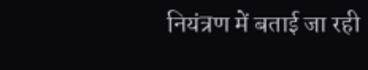नियंत्रण में बताई जा रही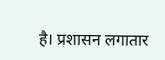है। प्रशासन लगातार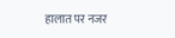हालात पर नजर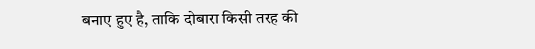बनाए हुए है, ताकि दोबारा किसी तरह की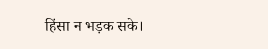हिंसा न भड़क सके।